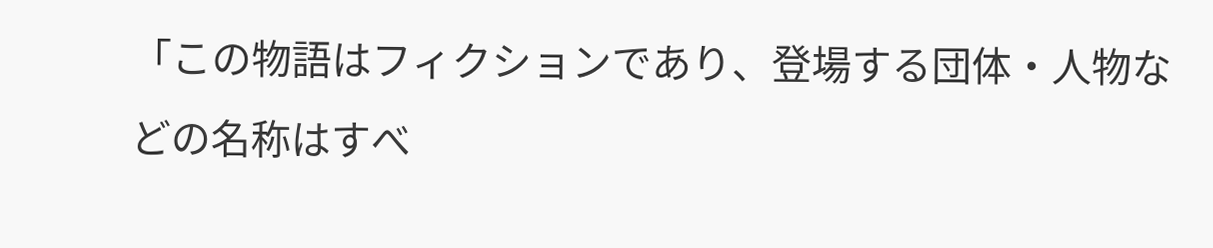「この物語はフィクションであり、登場する団体・人物などの名称はすべ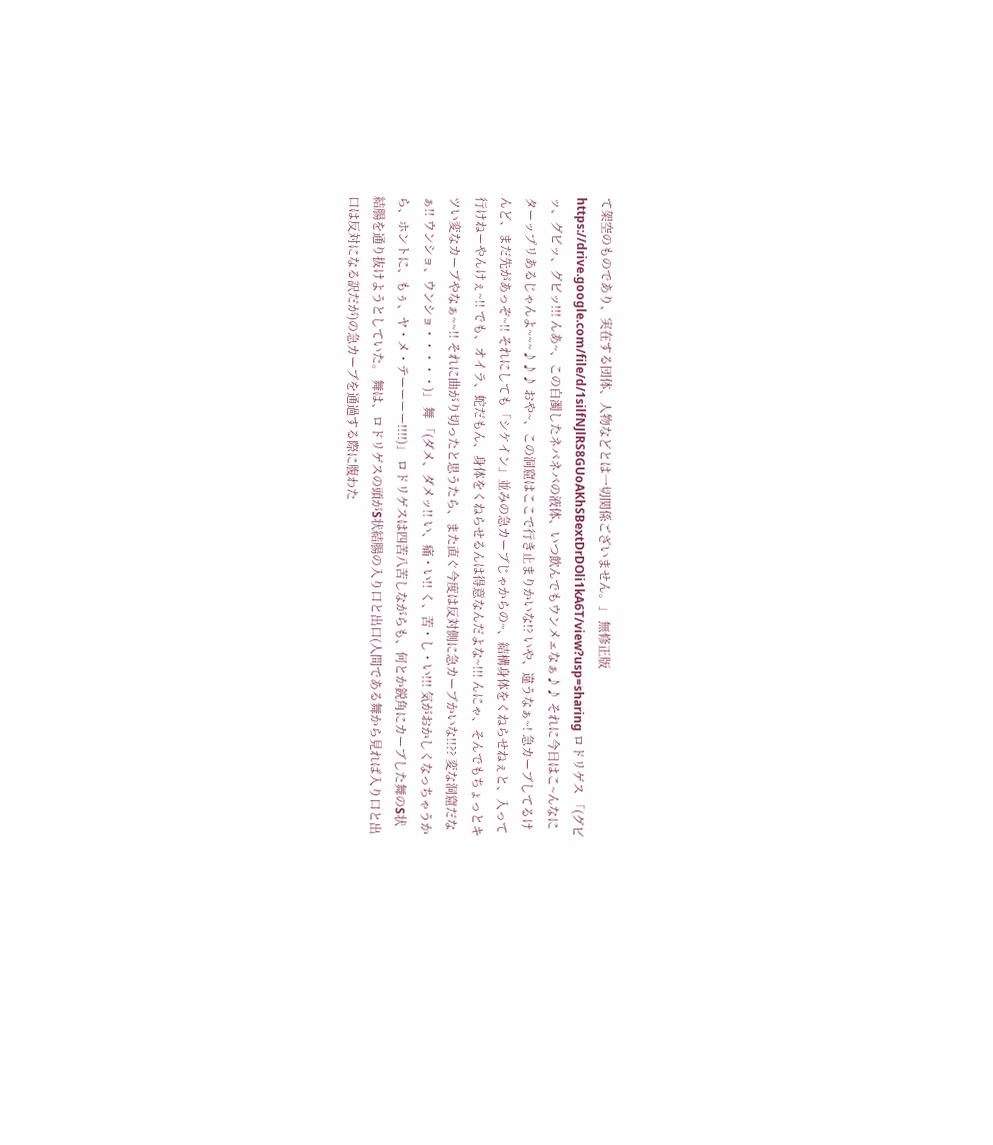て架空のものであり、実在する団体、人物などとは一切関係ございません。」 無修正版 https://drive.google.com/file/d/1silfNJlRS8GUoAKhSBextDrDOli1kA6T/view?usp=sharing ロドリゲス 「(グビッ、グビッ、グビッ!!! んあ~、この白濁したネバネバの液体、いつ飲んでもウンメェなぁ♪♪ それに今日はこ~んなにターップリあるじゃんよ~~~♪♪♪ おや~、この洞窟はここで行き止まりかいな!? いや、違うなぁ~! 急カーブしてるけんど、まだ先があっぞ~!! それにしても「シケイン」並みの急カーブじゃからの~、結構身体をくねらせねぇと、入って行けねーやんけぇ~!! でも、オイラ、蛇だもん、身体をくねらせるんは得意なんだよな~!!! んにゃ、そんでもちょっとキツい変なカーブやなぁ~~!! それに曲がり切ったと思うたら、また直ぐ今度は反対側に急カーブかいな!!?? 変な洞窟だなぁ!! ウンショ、ウンショ・・・・・)」 舞 「(ダメ、ダメッ!! い、痛・い!! く、苦・し・い!!! 気がおかしくなっちゃうから、ホントに、もぅ、ヤ・メ・テーーーー!!!!)」 ロドリゲスは四苦八苦しながらも、何とか鋭角にカーブした舞のS状結腸を通り抜けようとしていた。 舞は、ロドリゲスの頭がS状結腸の入り口と出口(人間である舞から見れば入り口と出口は反対になる訳だが)の急カーブを通過する際に腹わた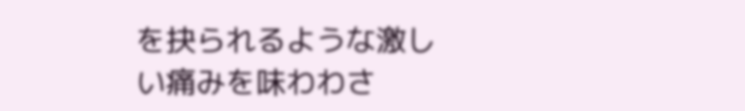を抉られるような激しい痛みを味わわさ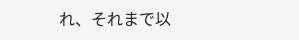れ、それまで以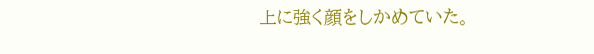上に強く顔をしかめていた。